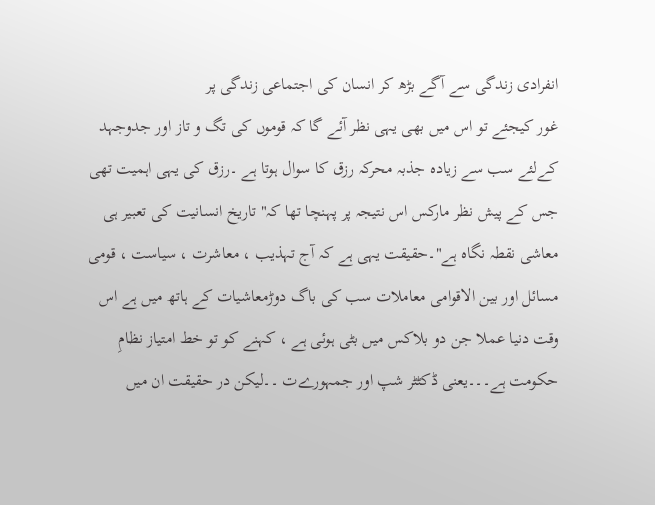انفرادی زندگی سے آگے بڑھ کر انسان کی اجتماعی زندگی پر
غور کیجئے تو اس میں بھی یہی نظر آئے گا کہ قوموں کی تگ و تاز اور جدوجہد
کےلئے سب سے زیادہ جذبہ محرکہ رزق کا سوال ہوتا ہے ۔رزق کی یہی اہمیت تھی
جس کے پیش نظر مارکس اس نتیجہ پر پہنچا تھا کہ" تاریخ انسانیت کی تعبیر ہی
معاشی نقطہ نگاہ ہے"۔حقیقت یہی ہے کہ آج تہذیب ، معاشرت ، سیاست ، قومی
مسائل اور بین الاقوامی معاملات سب کی باگ دوڑمعاشیات کے ہاتھ میں ہے اس
وقت دنیا عملا جن دو بلاکس میں بٹی ہوئی ہے ، کہنے کو تو خط امتیاز نظامِ
حکومت ہے۔۔۔یعنی ڈکٹٹر شپ اور جمہورےت ۔۔لیکن در حقیقت ان میں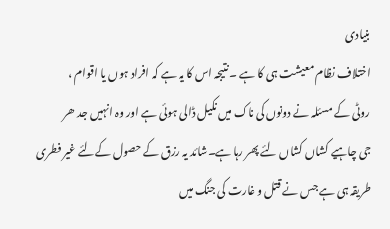بنیادی
اختلاف نظام معیشت ہی کا ہے ۔ نتیجہ اس کا یہ ہے کہ افراد ہوں یا اقوام ،
روٹی کے مسئلہ نے دونوں کی ناک میں نکیل ڈالی ہوئی ہے اور وہ انہیں جد ھر
جی چاہیے کشاں کشاں لئے پھر رہا ہے۔شائد یہ رزق کے حصول کےلئے غیر فطری
طریقہ ہی ہے جس نے قتل و غارت کی جنگ میں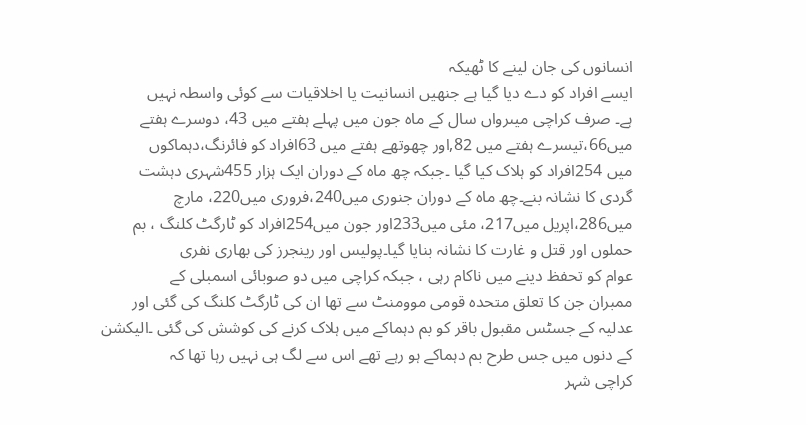انسانوں کی جان لینے کا ٹھیکہ
ایسے افراد کو دے دیا گیا ہے جنھیں انسانیت یا اخلاقیات سے کوئی واسطہ نہیں
ہے۔ صرف کراچی میںرواں سال کے ماہ جون میں پہلے ہفتے میں 43، دوسرے ہفتے
میں66،تیسرے ہفتے میں 82,اور چھوتھے ہفتے میں 63افراد کو فائرنگ،دہماکوں
میں 254افراد کو ہلاک کیا گیا ۔جبکہ چھ ماہ کے دوران ایک ہزار 455شہری دہشت
گردی کا نشانہ بنے۔چھ ماہ کے دوران جنوری میں240،فروری میں220، مارچ
میں286،اپریل میں217، مئی میں233اور جون میں254افراد کو ٹارگٹ کلنگ ، بم
حملوں اور قتل و غارت کا نشانہ بنایا گیا۔پولیس اور رینجرز کی بھاری نفری
عوام کو تحفظ دینے میں ناکام رہی ، جبکہ کراچی میں دو صوبائی اسمبلی کے
ممبران جن کا تعلق متحدہ قومی موومنٹ سے تھا ان کی ٹارگٹ کلنگ کی گئی اور
عدلیہ کے جسٹس مقبول باقر کو بم دہماکے میں ہلاک کرنے کی کوشش کی گئی ۔الیکشن
کے دنوں میں جس طرح بم دہماکے ہو رہے تھے اس سے لگ ہی نہیں رہا تھا کہ
کراچی شہر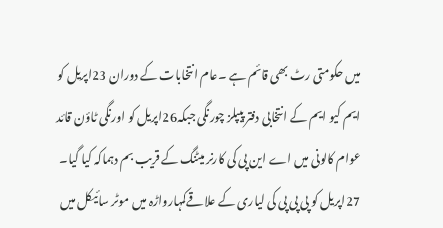میں حکومتی رٹ بھی قائم ہے ۔عام انتخابات کے دوران 23اپریل کو
ایم کیو ایم کے انتخابی دفتر پیپلز چورنگی جبکہ26اپریل کو اورنگی ٹاؤن قائد
عوام کالونی میں اے این پی کی کارنر میٹنگ کے قریب بم دہماکہ کیا گیا۔
27اپریل کو پی پی پی کی لیاری کے علاقےکمہارواڑہ میں موٹر سائیکل میں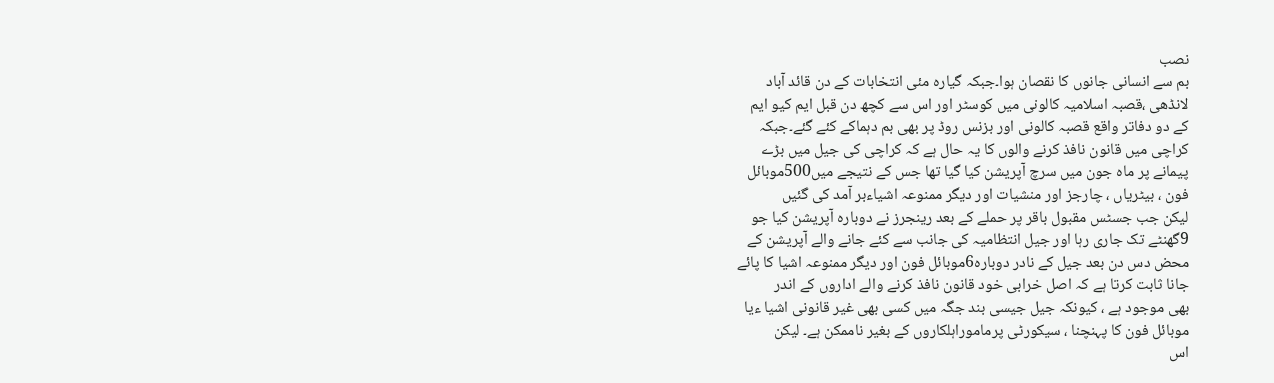نصب
بم سے انسانی جانوں کا نقصان ہوا۔جبکہ گیارہ مئی انتخابات کے دن قائد آباد
لانڈھی ،قصبہ اسلامیہ کالونی میں کوسٹر اور اس سے کچھ دن قبل ایم کیو ایم
کے دو دفاتر واقع قصبہ کالونی اور بزنس روڈ پر بھی بم دہماکے کئے گئے۔جبکہ
کراچی میں قانون نافذ کرنے والوں کا یہ حال ہے کہ کراچی کی جیل میں بڑے
پیمانے پر ماہ جون میں سرچ آپریشن کیا گیا تھا جس کے نتیجے میں500موبائل
فون ، بیٹریاں ، چارجز اور منشیات اور دیگر ممنوعہ اشیاءبر آمد کی گئیں
لیکن جب جسٹس مقبول باقر پر حملے کے بعد رینجرز نے دوبارہ آپریشن کیا جو
9گھنٹے تک جاری رہا اور جیل انتظامیہ کی جانب سے کئے جانے والے آپریشن کے
محض دس دن بعد جیل کے نادر دوبارہ6موبائل فون اور دیگر ممنوعہ اشیا کا پائے
جانا ثابت کرتا ہے کہ اصل خرابی خود قانون نافذ کرنے والے اداروں کے اندر
بھی موجود ہے ، کیونکہ جیل جیسی بند جگہ میں کسی بھی غیر قانونی اشیا ءیا
موبائل فون کا پہنچنا ، سیکورٹی پرماموراہلکاروں کے بغیر ناممکن ہے۔ لیکن
اس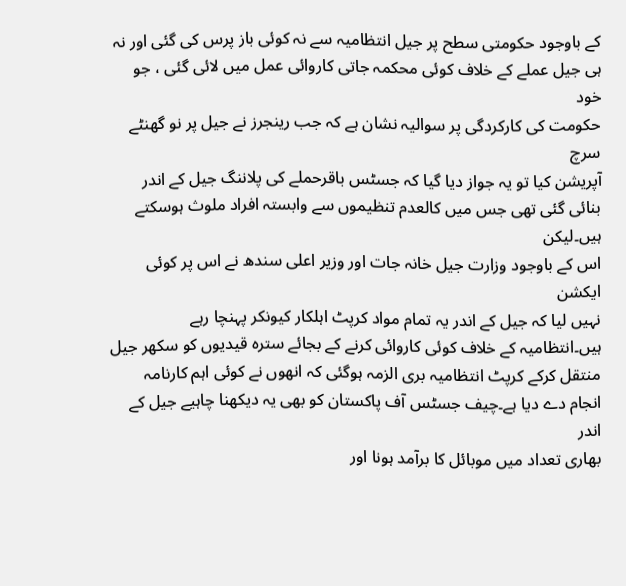کے باوجود حکومتی سطح پر جیل انتظامیہ سے نہ کوئی باز پرس کی گئی اور نہ
ہی جیل عملے کے خلاف کوئی محکمہ جاتی کاروائی عمل میں لائی گئی ، جو خود
حکومت کی کارکردگی پر سوالیہ نشان ہے کہ جب رینجرز نے جیل پر نو گھنٹے سرچ
آپریشن کیا تو یہ جواز دیا گیا کہ جسٹس باقرحملے کی پلاننگ جیل کے اندر
بنائی گئی تھی جس میں کالعدم تنظیموں سے وابستہ افراد ملوث ہوسکتے ہیں۔لیکن
اس کے باوجود وزارت جیل خانہ جات اور وزیر اعلی سندھ نے اس پر کوئی ایکشن
نہیں لیا کہ جیل کے اندر یہ تمام مواد کرپٹ اہلکار کیونکر پہنچا رہے
ہیں۔انتظامیہ کے خلاف کوئی کاروائی کرنے کے بجائے سترہ قیدیوں کو سکھر جیل
منتقل کرکے کرپٹ انتظامیہ بری الزمہ ہوگئی کہ انھوں نے کوئی اہم کارنامہ
انجام دے دیا ہے۔چیف جسٹس آف پاکستان کو بھی یہ دیکھنا چاہیے جیل کے اندر
بھاری تعداد میں موبائل کا برآمد ہونا اور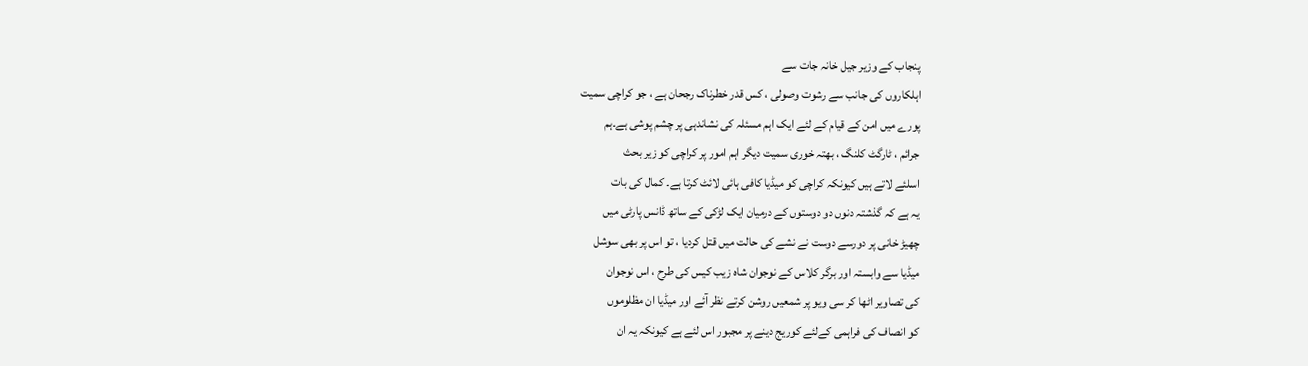پنجاب کے وزیر جیل خانہ جات سے
اہلکاروں کی جانب سے رشوت وصولی ، کس قدر خطرناک رجحان ہے ، جو کراچی سمیت
پورے میں امن کے قیام کے لئے ایک اہم مسئلہ کی نشاندہی پر چشم پوشی ہے۔ہم
جرائم ، ٹارگٹ کلنگ ، بھتہ خوری سمیت دیگر اہم امور پر کراچی کو زیر بحث
اسلئے لاتے ہیں کیونکہ کراچی کو میڈیا کافی ہائی لائٹ کرتا ہے۔ کمال کی بات
یہ ہے کہ گذشتہ دنوں دو دوستوں کے درمیان ایک لڑکی کے ساتھ ڈانس پارٹی میں
چھیڑ خانی پر دورسے دوست نے نشے کی حالت میں قتل کردیا ، تو اس پر بھی سوشل
میڈیا سے وابستہ اور برگر کلاس کے نوجوان شاہ زیب کیس کی طرح ، اس نوجوان
کی تصاویر اٹھا کر سی ویو پر شمعیں روشن کرتے نظر آئے اور میڈیا ان مظلوموں
کو انصاف کی فراہمی کےلئے کوریج دینے پر مجبور اس لئے ہے کیونکہ یہ ان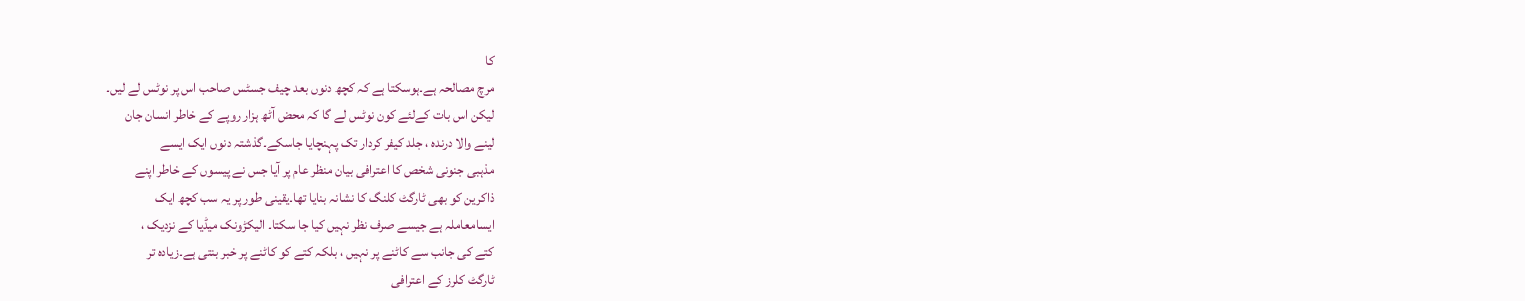کا
مرچ مصالحہ ہے۔ہوسکتا ہے کہ کچھ دنوں بعد چیف جسٹس صاحب اس پر نوٹس لے لیں۔
لیکن اس بات کےلئے کون نوٹس لے گا کہ محض آٹھ ہزار روپے کے خاطر انسان جان
لینے والا درندہ ، جلد کیفر کردار تک پہنچایا جاسکے۔گذشتہ دنوں ایک ایسے
مذہبی جنونی شخص کا اعترافی بیان منظر عام پر آیا جس نے پیسوں کے خاطر اپنے
ذاکرین کو بھی ٹارگٹ کلنگ کا نشانہ بنایا تھا۔یقینی طور پر یہ سب کچھ ایک
ایسامعاملہ ہے جیسے صرف نظر نہیں کیا جا سکتا۔ الیکڑونک میڈیا کے نزدیک ،
کتے کی جانب سے کاٹنے پر نہیں ، بلکہ کتے کو کاٹنے پر خبر بنتی ہے۔زیادہ تر
ٹارگٹ کلرز کے اعترافی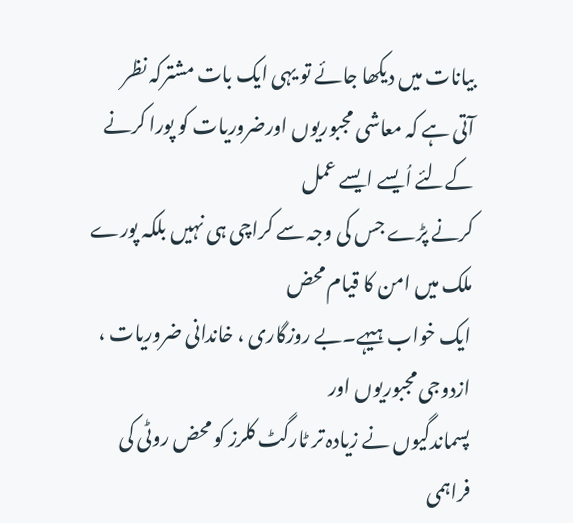بیانات میں دیکھا جائے تو یہی ایک بات مشترکہ نظر
آتی ہے کہ معاشی مجبوریوں اورضروریات کو پورا کرنے کےلئے اُیسے ایسے عمل
کرنے پڑے جس کی وجہ سے کراچی ہی نہیں بلکہ پورے ملک میں امن کا قیام محض
ایک خواب ہیہے۔بے روزگاری ، خاندانی ضروریات ، ازدوجی مجبوریوں اور
پسماندگیوں نے زیادہ تر ٹارگٹ کلرز کو محض روٹی کی فراہمی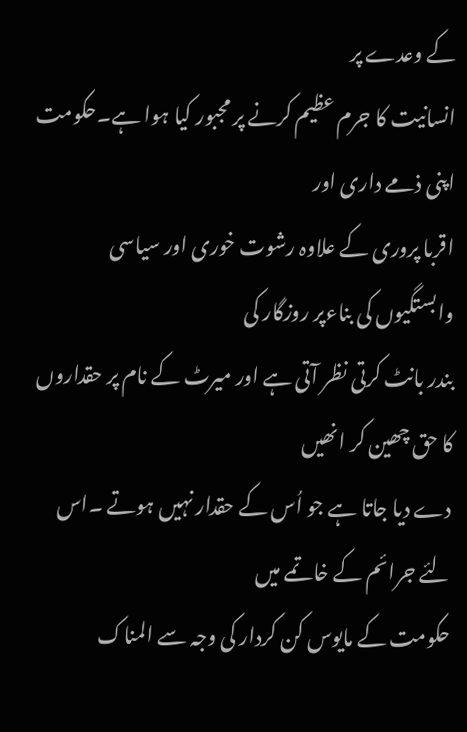کے وعدے پر
انسانیت کا جرم عظیم کرنے پر مجبور کیا ہوا ہے۔حکومت اپنی ذمے داری اور
اقربا پروری کے علاوہ رشوت خوری اور سیاسی وابستگیوں کی بناءپر روزگار کی
بندر بانٹ کرتی نظر آتی ہے اور میرٹ کے نام پر حقداروں کا حق چھین کر انھیں
دے دیا جاتا ہے جو اُس کے حقدار نہیں ہوتے ۔اس لئے جرائم کے خاتمے میں
حکومت کے مایوس کن کردار کی وجہ سے المناک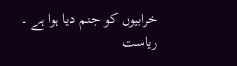خرابیوں کو جنم دیا ہوا ہے ۔
ریاست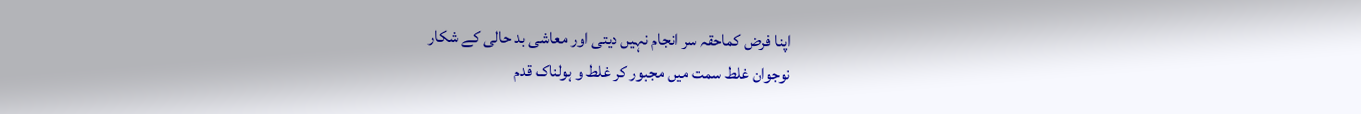اپنا فرض کماحقہ سر انجام نہیں دیتی اور معاشی بد حالی کے شکار
نوجوان غلط سمت میں مجبور کر غلط و ہولناک قدم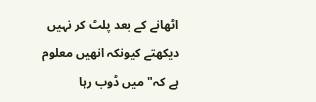اٹھانے کے بعد پلٹ کر نہیں
دیکھتے کیونکہ انھیں معلوم ہے کہ" میں ڈوب رہا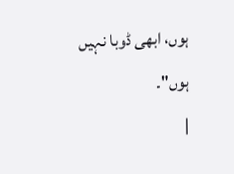ہوں، ابھی ڈوبا نہیں ہوں"۔
|